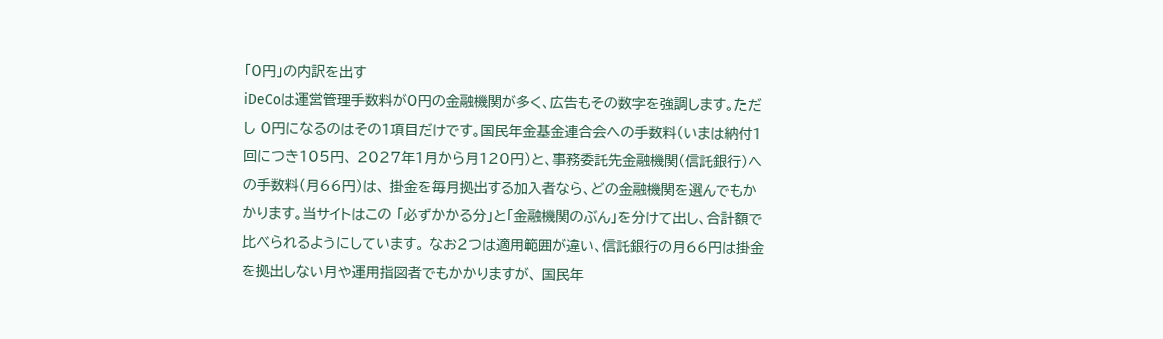「0円」の内訳を出す
iDeCoは運営管理手数料が0円の金融機関が多く、広告もその数字を強調します。ただし 0円になるのはその1項目だけです。国民年金基金連合会への手数料(いまは納付1回につき105円、 2027年1月から月120円)と、事務委託先金融機関(信託銀行)への手数料(月66円)は、 掛金を毎月拠出する加入者なら、どの金融機関を選んでもかかります。当サイトはこの 「必ずかかる分」と「金融機関のぶん」を分けて出し、合計額で比べられるようにしています。 なお2つは適用範囲が違い、信託銀行の月66円は掛金を拠出しない月や運用指図者でもかかりますが、 国民年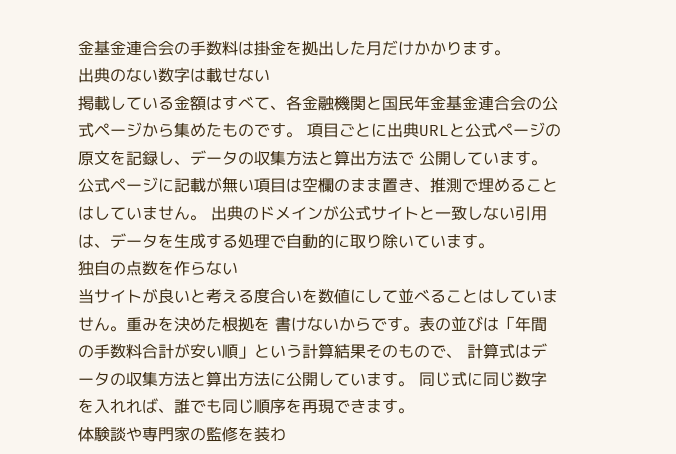金基金連合会の手数料は掛金を拠出した月だけかかります。
出典のない数字は載せない
掲載している金額はすべて、各金融機関と国民年金基金連合会の公式ページから集めたものです。 項目ごとに出典URLと公式ページの原文を記録し、データの収集方法と算出方法で 公開しています。公式ページに記載が無い項目は空欄のまま置き、推測で埋めることはしていません。 出典のドメインが公式サイトと一致しない引用は、データを生成する処理で自動的に取り除いています。
独自の点数を作らない
当サイトが良いと考える度合いを数値にして並べることはしていません。重みを決めた根拠を 書けないからです。表の並びは「年間の手数料合計が安い順」という計算結果そのもので、 計算式はデータの収集方法と算出方法に公開しています。 同じ式に同じ数字を入れれば、誰でも同じ順序を再現できます。
体験談や専門家の監修を装わ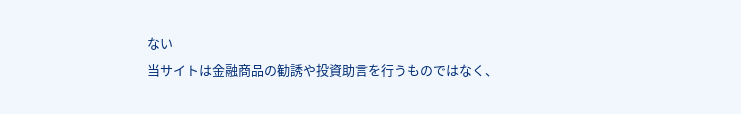ない
当サイトは金融商品の勧誘や投資助言を行うものではなく、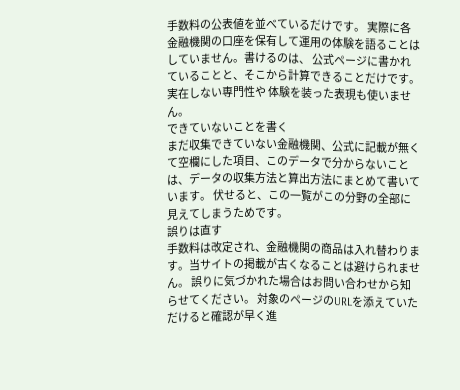手数料の公表値を並べているだけです。 実際に各金融機関の口座を保有して運用の体験を語ることはしていません。書けるのは、 公式ページに書かれていることと、そこから計算できることだけです。実在しない専門性や 体験を装った表現も使いません。
できていないことを書く
まだ収集できていない金融機関、公式に記載が無くて空欄にした項目、このデータで分からないことは、データの収集方法と算出方法にまとめて書いています。 伏せると、この一覧がこの分野の全部に見えてしまうためです。
誤りは直す
手数料は改定され、金融機関の商品は入れ替わります。当サイトの掲載が古くなることは避けられません。 誤りに気づかれた場合はお問い合わせから知らせてください。 対象のページのURLを添えていただけると確認が早く進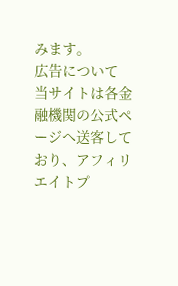みます。
広告について
当サイトは各金融機関の公式ページへ送客しており、アフィリエイトプ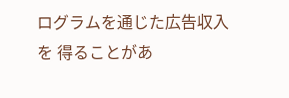ログラムを通じた広告収入を 得ることがあ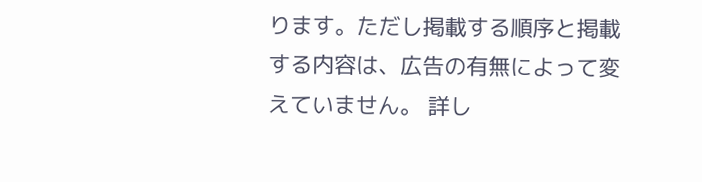ります。ただし掲載する順序と掲載する内容は、広告の有無によって変えていません。 詳し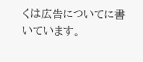くは広告についてに書いています。